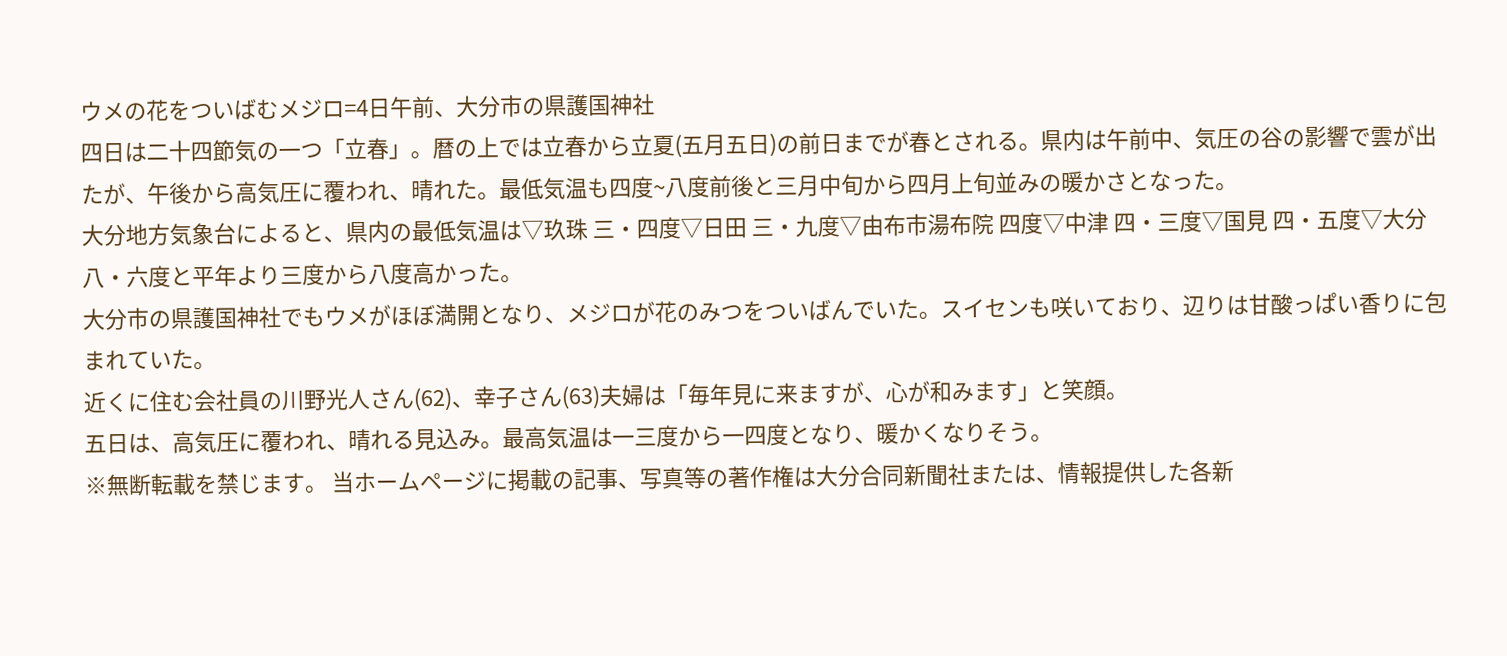ウメの花をついばむメジロ=4日午前、大分市の県護国神社
四日は二十四節気の一つ「立春」。暦の上では立春から立夏(五月五日)の前日までが春とされる。県内は午前中、気圧の谷の影響で雲が出たが、午後から高気圧に覆われ、晴れた。最低気温も四度~八度前後と三月中旬から四月上旬並みの暖かさとなった。
大分地方気象台によると、県内の最低気温は▽玖珠 三・四度▽日田 三・九度▽由布市湯布院 四度▽中津 四・三度▽国見 四・五度▽大分 八・六度と平年より三度から八度高かった。
大分市の県護国神社でもウメがほぼ満開となり、メジロが花のみつをついばんでいた。スイセンも咲いており、辺りは甘酸っぱい香りに包まれていた。
近くに住む会社員の川野光人さん(62)、幸子さん(63)夫婦は「毎年見に来ますが、心が和みます」と笑顔。
五日は、高気圧に覆われ、晴れる見込み。最高気温は一三度から一四度となり、暖かくなりそう。
※無断転載を禁じます。 当ホームページに掲載の記事、写真等の著作権は大分合同新聞社または、情報提供した各新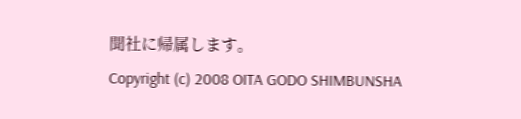聞社に帰属します。
Copyright (c) 2008 OITA GODO SHIMBUNSHA